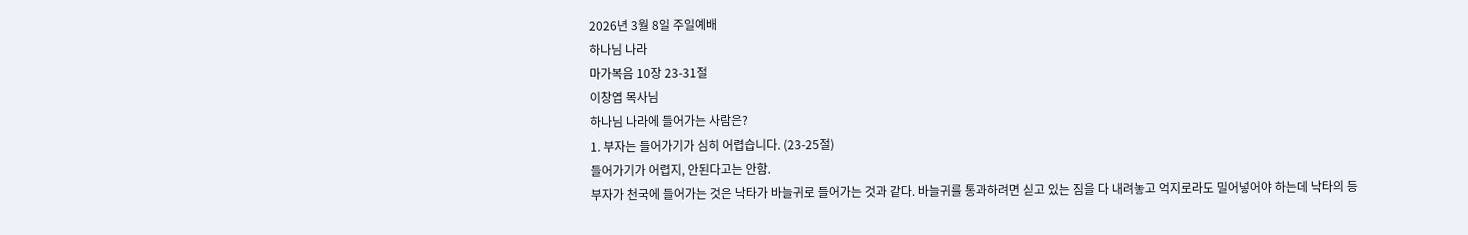2026년 3월 8일 주일예배
하나님 나라
마가복음 10장 23-31절
이창엽 목사님
하나님 나라에 들어가는 사람은?
1. 부자는 들어가기가 심히 어렵습니다. (23-25절)
들어가기가 어렵지, 안된다고는 안함.
부자가 천국에 들어가는 것은 낙타가 바늘귀로 들어가는 것과 같다. 바늘귀를 통과하려면 싣고 있는 짐을 다 내려놓고 억지로라도 밀어넣어야 하는데 낙타의 등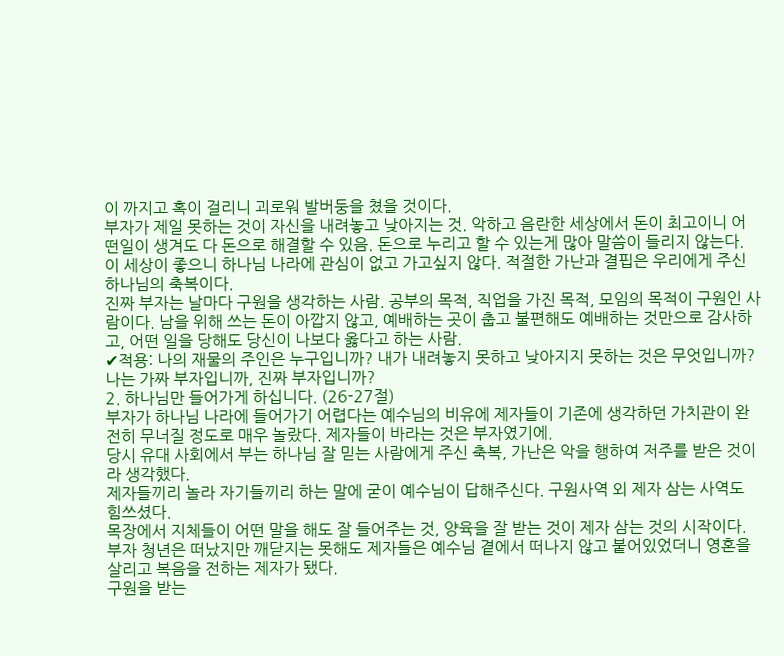이 까지고 혹이 걸리니 괴로워 발버둥을 쳤을 것이다.
부자가 제일 못하는 것이 자신을 내려놓고 낮아지는 것. 악하고 음란한 세상에서 돈이 최고이니 어떤일이 생겨도 다 돈으로 해결할 수 있음. 돈으로 누리고 할 수 있는게 많아 말씀이 들리지 않는다. 이 세상이 좋으니 하나님 나라에 관심이 없고 가고싶지 않다. 적절한 가난과 결핍은 우리에게 주신 하나님의 축복이다.
진짜 부자는 날마다 구원을 생각하는 사람. 공부의 목적, 직업을 가진 목적, 모임의 목적이 구원인 사람이다. 남을 위해 쓰는 돈이 아깝지 않고, 예배하는 곳이 춥고 불편해도 예배하는 것만으로 감사하고, 어떤 일을 당해도 당신이 나보다 옳다고 하는 사람.
✔적용: 나의 재물의 주인은 누구입니까? 내가 내려놓지 못하고 낮아지지 못하는 것은 무엇입니까? 나는 가짜 부자입니까, 진짜 부자입니까?
2. 하나님만 들어가게 하십니다. (26-27절)
부자가 하나님 나라에 들어가기 어렵다는 예수님의 비유에 제자들이 기존에 생각하던 가치관이 완전히 무너질 정도로 매우 놀랐다. 제자들이 바라는 것은 부자였기에.
당시 유대 사회에서 부는 하나님 잘 믿는 사람에게 주신 축복, 가난은 악을 행하여 저주를 받은 것이라 생각했다.
제자들끼리 놀라 자기들끼리 하는 말에 굳이 예수님이 답해주신다. 구원사역 외 제자 삼는 사역도 힘쓰셨다.
목장에서 지체들이 어떤 말을 해도 잘 들어주는 것, 양육을 잘 받는 것이 제자 삼는 것의 시작이다.
부자 청년은 떠났지만 깨닫지는 못해도 제자들은 예수님 곁에서 떠나지 않고 붙어있었더니 영혼을 살리고 복음을 전하는 제자가 됐다.
구원을 받는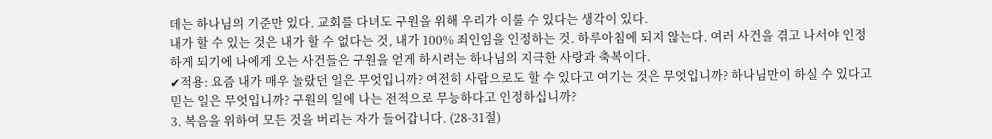데는 하나님의 기준만 있다. 교회를 다녀도 구원을 위해 우리가 이룰 수 있다는 생각이 있다.
내가 할 수 있는 것은 내가 할 수 없다는 것, 내가 100% 죄인임을 인정하는 것. 하루아침에 되지 않는다. 여러 사건을 겪고 나서야 인정하게 되기에 나에게 오는 사건들은 구원을 얻게 하시려는 하나님의 지극한 사랑과 축복이다.
✔적용: 요즘 내가 매우 놀랐던 일은 무엇입니까? 여전히 사람으로도 할 수 있다고 여기는 것은 무엇입니까? 하나님만이 하실 수 있다고 믿는 일은 무엇입니까? 구원의 일에 나는 전적으로 무능하다고 인정하십니까?
3. 복음을 위하여 모든 것을 버리는 자가 들어갑니다. (28-31절)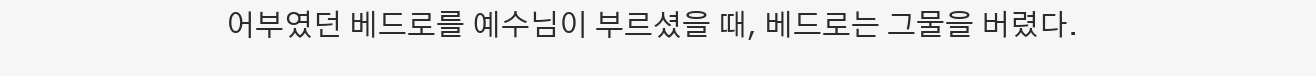어부였던 베드로를 예수님이 부르셨을 때, 베드로는 그물을 버렸다.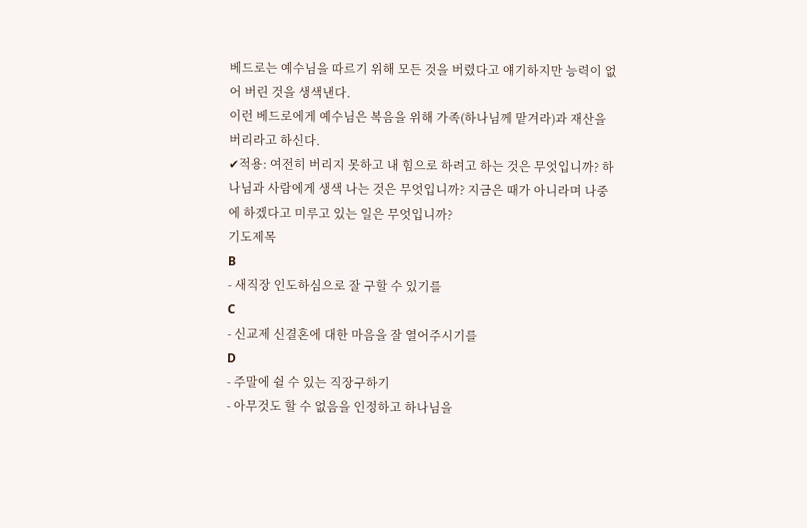베드로는 예수님을 따르기 위해 모든 것을 버렸다고 얘기하지만 능력이 없어 버린 것을 생색낸다.
이런 베드로에게 예수님은 복음을 위해 가족(하나님께 맡겨라)과 재산을 버리라고 하신다.
✔적용: 여전히 버리지 못하고 내 힘으로 하려고 하는 것은 무엇입니까? 하나님과 사람에게 생색 나는 것은 무엇입니까? 지금은 때가 아니라며 나중에 하겠다고 미루고 있는 일은 무엇입니까?
기도제목
B
- 새직장 인도하심으로 잘 구할 수 있기를
C
- 신교제 신결혼에 대한 마음을 잘 열어주시기를
D
- 주말에 쉴 수 있는 직장구하기
- 아무것도 할 수 없음을 인정하고 하나님을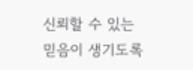신뢰할 수 있는 믿음이 생기도록